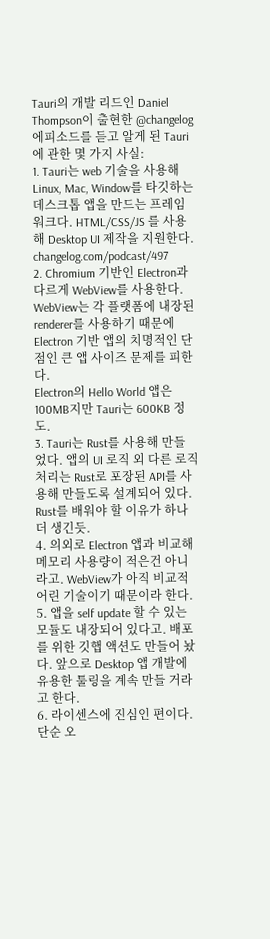Tauri의 개발 리드인 Daniel Thompson이 출현한 @changelog 에피소드를 듣고 알게 된 Tauri에 관한 몇 가지 사실:
1. Tauri는 web 기술을 사용해 Linux, Mac, Window를 타깃하는 데스크톱 앱을 만드는 프레임워크다. HTML/CSS/JS 를 사용해 Desktop UI 제작을 지원한다.
changelog.com/podcast/497
2. Chromium 기반인 Electron과 다르게 WebView를 사용한다. WebView는 각 플랫폼에 내장된 renderer를 사용하기 때문에 Electron 기반 앱의 치명적인 단점인 큰 앱 사이즈 문제를 피한다.
Electron의 Hello World 앱은 100MB지만 Tauri는 600KB 정도.
3. Tauri는 Rust를 사용해 만들었다. 앱의 UI 로직 외 다른 로직 처리는 Rust로 포장된 API를 사용해 만들도록 설계되어 있다. Rust를 배워야 할 이유가 하나 더 생긴듯.
4. 의외로 Electron 앱과 비교해 메모리 사용량이 적은건 아니라고. WebView가 아직 비교적 어린 기술이기 때문이라 한다.
5. 앱을 self update 할 수 있는 모듈도 내장되어 있다고. 배포를 위한 깃햅 액션도 만들어 놨다. 앞으로 Desktop 앱 개발에 유용한 툴링을 계속 만들 거라고 한다.
6. 라이센스에 진심인 편이다. 단순 오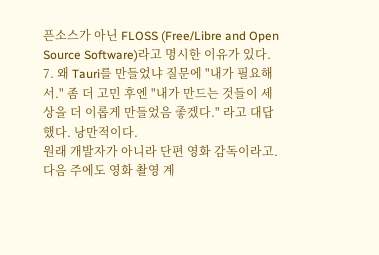픈소스가 아닌 FLOSS (Free/Libre and Open Source Software)라고 명시한 이유가 있다.
7. 왜 Tauri를 만들었냐 질문에 "내가 필요해서." 좀 더 고민 후엔 "내가 만드는 것들이 세상을 더 이롭게 만들었음 좋겠다." 라고 대답했다. 낭만적이다.
원래 개발자가 아니라 단편 영화 감독이라고. 다음 주에도 영화 촬영 계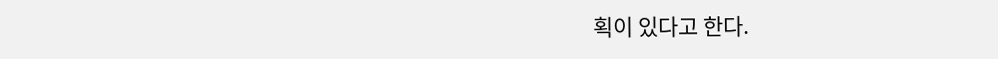획이 있다고 한다.